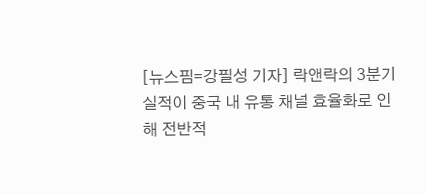[뉴스핌=강필성 기자] 락앤락의 3분기 실적이 중국 내 유통 채널 효율화로 인해 전반적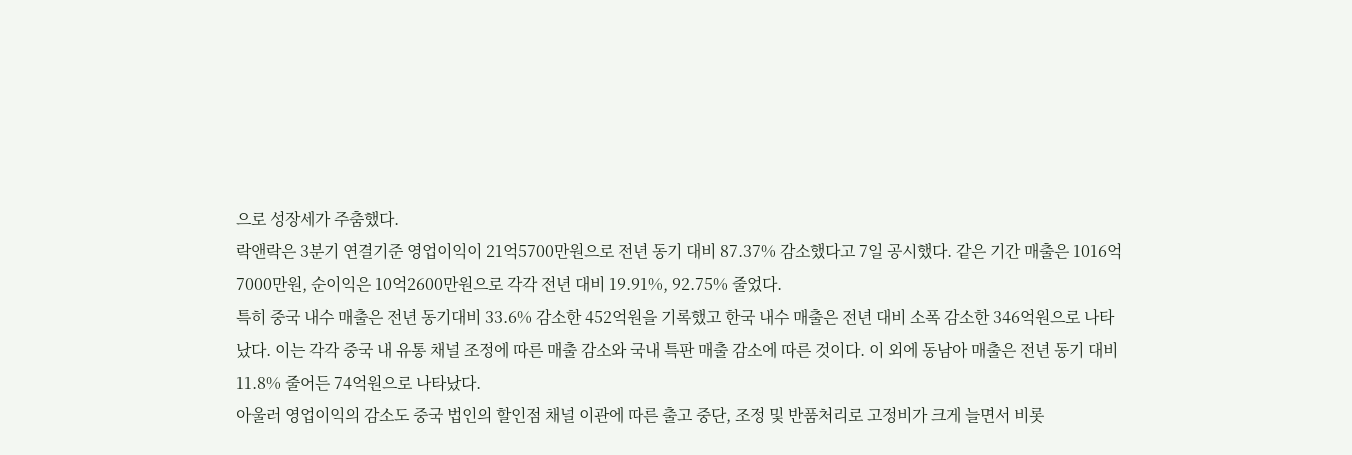으로 성장세가 주춤했다.
락앤락은 3분기 연결기준 영업이익이 21억5700만원으로 전년 동기 대비 87.37% 감소했다고 7일 공시했다. 같은 기간 매출은 1016억7000만원, 순이익은 10억2600만원으로 각각 전년 대비 19.91%, 92.75% 줄었다.
특히 중국 내수 매출은 전년 동기대비 33.6% 감소한 452억원을 기록했고 한국 내수 매출은 전년 대비 소폭 감소한 346억원으로 나타났다. 이는 각각 중국 내 유통 채널 조정에 따른 매출 감소와 국내 특판 매출 감소에 따른 것이다. 이 외에 동남아 매출은 전년 동기 대비 11.8% 줄어든 74억원으로 나타났다.
아울러 영업이익의 감소도 중국 법인의 할인점 채널 이관에 따른 출고 중단, 조정 및 반품처리로 고정비가 크게 늘면서 비롯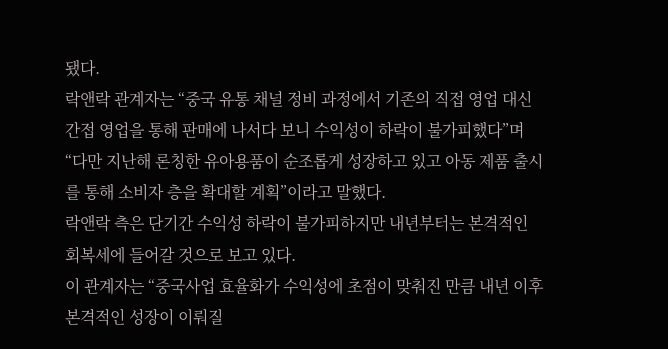됐다.
락앤락 관계자는 “중국 유통 채널 정비 과정에서 기존의 직접 영업 대신 간접 영업을 통해 판매에 나서다 보니 수익성이 하락이 불가피했다”며 “다만 지난해 론칭한 유아용품이 순조롭게 성장하고 있고 아동 제품 출시를 통해 소비자 층을 확대할 계획”이라고 말했다.
락앤락 측은 단기간 수익성 하락이 불가피하지만 내년부터는 본격적인 회복세에 들어갈 것으로 보고 있다.
이 관계자는 “중국사업 효율화가 수익성에 초점이 맞춰진 만큼 내년 이후 본격적인 성장이 이뤄질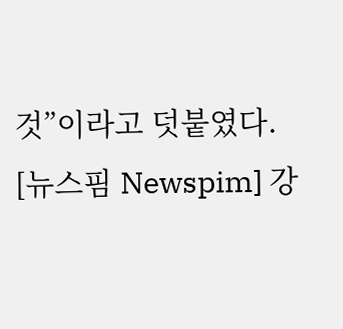것”이라고 덧붙였다.
[뉴스핌 Newspim] 강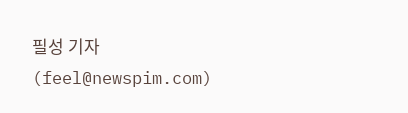필성 기자 (feel@newspim.com)